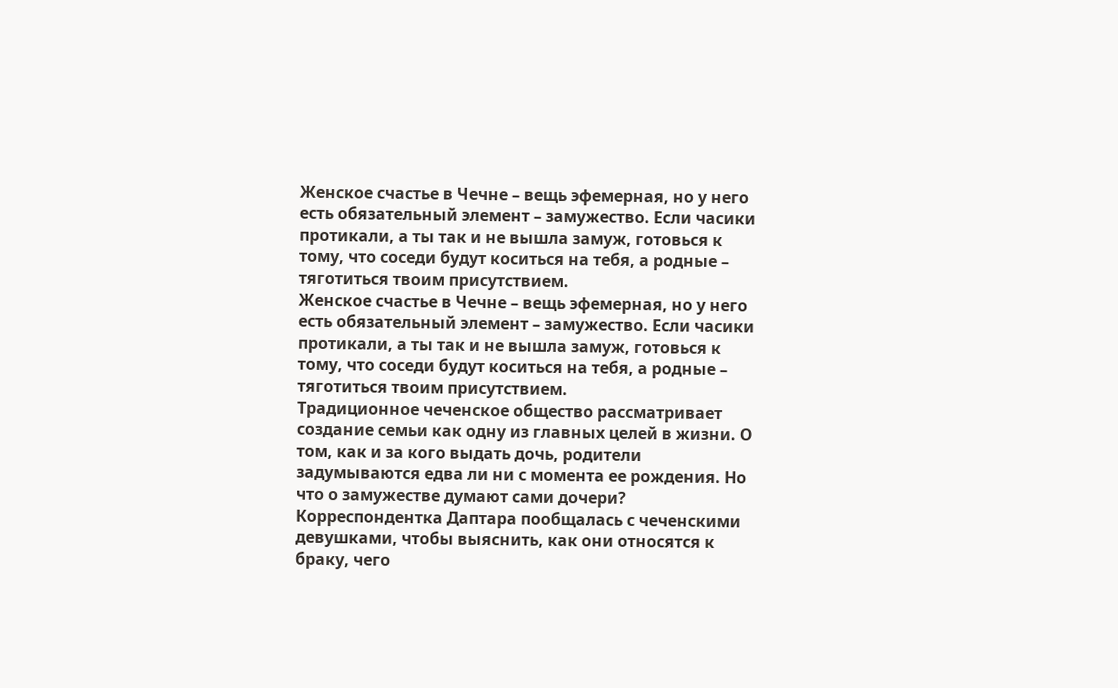Женское счастье в Чечне – вещь эфемерная, но у него есть обязательный элемент – замужество. Если часики протикали, а ты так и не вышла замуж, готовься к тому, что соседи будут коситься на тебя, а родные – тяготиться твоим присутствием.
Женское счастье в Чечне – вещь эфемерная, но у него есть обязательный элемент – замужество. Если часики протикали, а ты так и не вышла замуж, готовься к тому, что соседи будут коситься на тебя, а родные – тяготиться твоим присутствием.
Традиционное чеченское общество рассматривает создание семьи как одну из главных целей в жизни. О том, как и за кого выдать дочь, родители задумываются едва ли ни с момента ее рождения. Но что о замужестве думают сами дочери? Корреспондентка Даптара пообщалась с чеченскими девушками, чтобы выяснить, как они относятся к браку, чего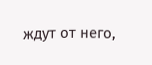ждут от него,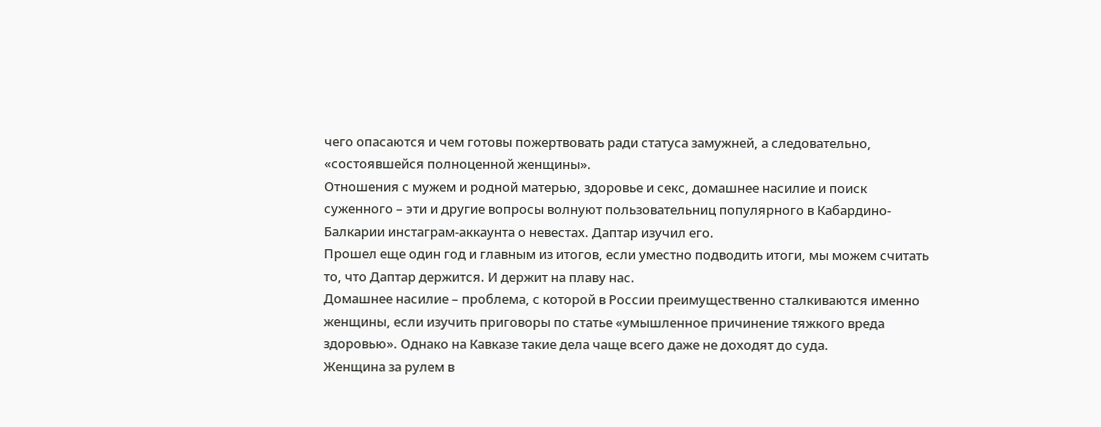чего опасаются и чем готовы пожертвовать ради статуса замужней, а следовательно, «состоявшейся полноценной женщины».
Отношения с мужем и родной матерью, здоровье и секс, домашнее насилие и поиск суженного – эти и другие вопросы волнуют пользовательниц популярного в Кабардино-Балкарии инстаграм-аккаунта о невестах. Даптар изучил его.
Прошел еще один год и главным из итогов, если уместно подводить итоги, мы можем считать то, что Даптар держится. И держит на плаву нас.
Домашнее насилие – проблема, с которой в России преимущественно сталкиваются именно женщины, если изучить приговоры по статье «умышленное причинение тяжкого вреда здоровью». Однако на Кавказе такие дела чаще всего даже не доходят до суда.
Женщина за рулем в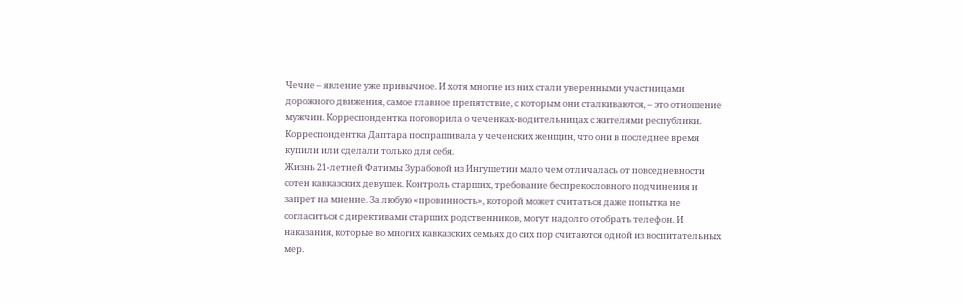Чечне – явление уже привычное. И хотя многие из них стали уверенными участницами дорожного движения, самое главное препятствие, с которым они сталкиваются, – это отношение мужчин. Корреспондентка поговорила о чеченках-водительницах с жителями республики.
Корреспондентка Даптара поспрашивала у чеченских женщин, что они в последнее время купили или сделали только для себя.
Жизнь 21-летней Фатимы Зурабовой из Ингушетии мало чем отличалась от повседневности сотен кавказских девушек. Контроль старших, требование беспрекословного подчинения и запрет на мнение. За любую «провинность», которой может считаться даже попытка не согласиться с директивами старших родственников, могут надолго отобрать телефон. И наказания, которые во многих кавказских семьях до сих пор считаются одной из воспитательных мер.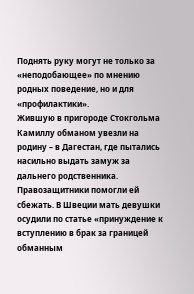Поднять руку могут не только за «неподобающее» по мнению родных поведение, но и для «профилактики».
Жившую в пригороде Стокгольма Камиллу обманом увезли на родину – в Дагестан, где пытались насильно выдать замуж за дальнего родственника. Правозащитники помогли ей сбежать. В Швеции мать девушки осудили по статье «принуждение к вступлению в брак за границей обманным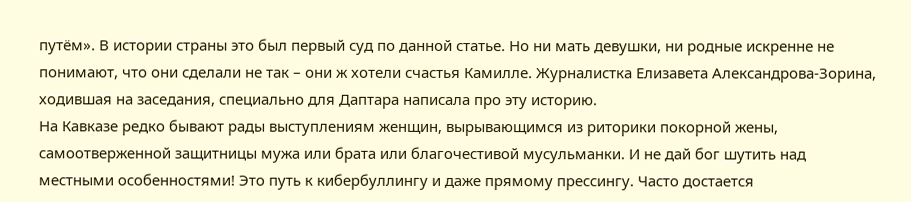путём». В истории страны это был первый суд по данной статье. Но ни мать девушки, ни родные искренне не понимают, что они сделали не так – они ж хотели счастья Камилле. Журналистка Елизавета Александрова-Зорина, ходившая на заседания, специально для Даптара написала про эту историю.
На Кавказе редко бывают рады выступлениям женщин, вырывающимся из риторики покорной жены, самоотверженной защитницы мужа или брата или благочестивой мусульманки. И не дай бог шутить над местными особенностями! Это путь к кибербуллингу и даже прямому прессингу. Часто достается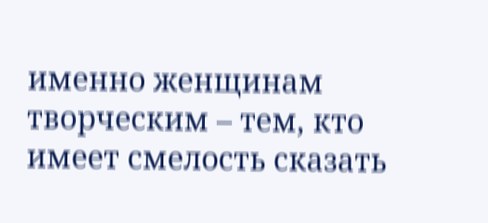именно женщинам творческим – тем, кто имеет смелость сказать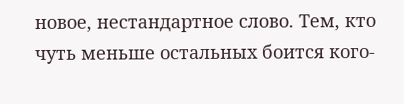новое, нестандартное слово. Тем, кто чуть меньше остальных боится кого-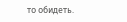то обидеть.